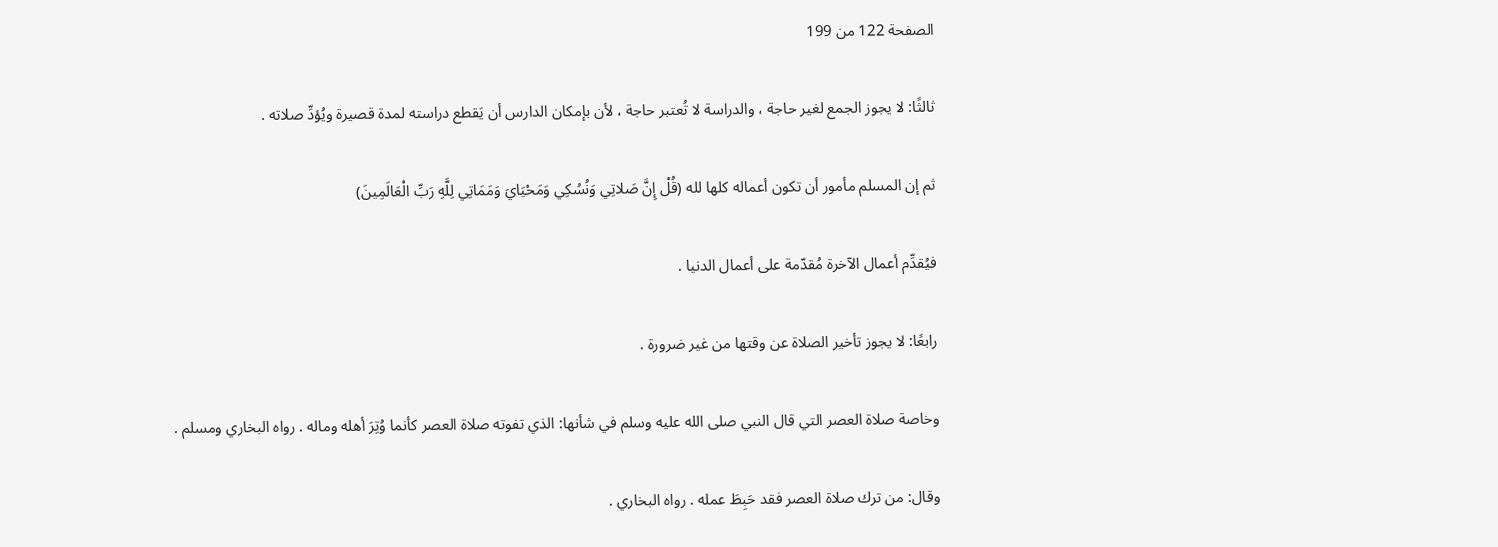الصفحة 122 من 199

ثالثًا: لا يجوز الجمع لغير حاجة ، والدراسة لا تُعتبر حاجة ، لأن بإمكان الدارس أن يَقطع دراسته لمدة قصيرة ويُؤدِّ صلاته .

ثم إن المسلم مأمور أن تكون أعماله كلها لله (قُلْ إِنَّ صَلاتِي وَنُسُكِي وَمَحْيَايَ وَمَمَاتِي لِلَّهِ رَبِّ الْعَالَمِينَ)

فيُقدِّم أعمال الآخرة مُقدّمة على أعمال الدنيا .

رابعًا: لا يجوز تأخير الصلاة عن وقتها من غير ضرورة .

وخاصة صلاة العصر التي قال النبي صلى الله عليه وسلم في شأنها: الذي تفوته صلاة العصر كأنما وُتِرَ أهله وماله . رواه البخاري ومسلم .

وقال: من ترك صلاة العصر فقد حَبِطَ عمله . رواه البخاري .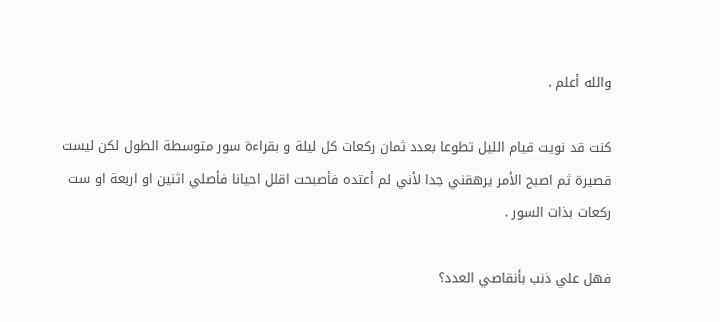والله أعلم .

كنت قد نويت قيام الليل تطوعا بعدد ثمان ركعات كل ليلة و بقراءة سور متوسطة الطول لكن ليست قصيرة ثم اصبح الأمر يرهقني جدا لأني لم أعتده فأصبحت اقلل احيانا فأصلي اثنين او اربعة او ست ركعات بذات السور .

فهل علي ذنب بأنقاصي العدد؟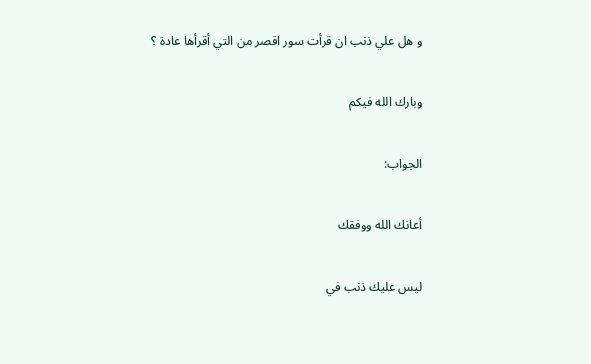و هل علي ذنب ان قرأت سور اقصر من التي أقرأها عادة ؟

وبارك الله فيكم

الجواب:

أعانك الله ووفقك

ليس عليك ذنب في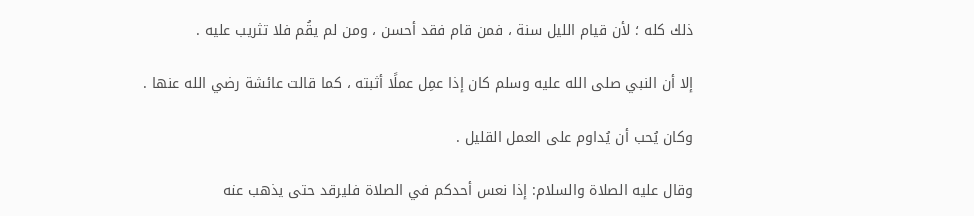ذلك كله ؛ لأن قيام الليل سنة ، فمن قام فقد أحسن ، ومن لم يقُم فلا تثريب عليه .

إلا أن النبي صلى الله عليه وسلم كان إذا عمِل عملًا أثبته ، كما قالت عائشة رضي الله عنها .

وكان يُحب أن يُداوم على العمل القليل .

وقال عليه الصلاة والسلام: إذا نعس أحدكم في الصلاة فليرقد حتى يذهب عنه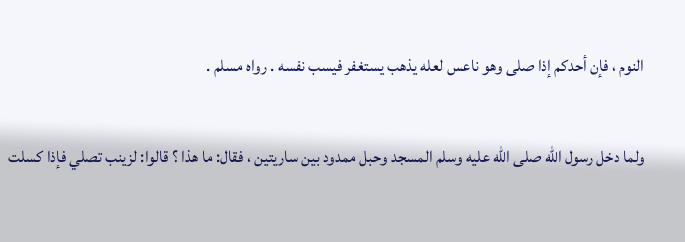النوم ، فإن أحدكم إذا صلى وهو ناعس لعله يذهب يستغفر فيسب نفسه . رواه مسلم .

ولما دخل رسول الله صلى الله عليه وسلم المسجد وحبل ممدود بين ساريتين ، فقال: ما هذا ؟ قالوا: لزينب تصلي فإذا كسلت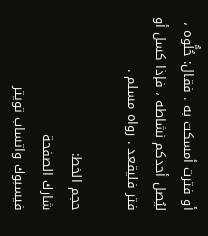أو فترت أمسكت به . فقال: حُلُّوه ، ليُصل أحدكم نشاطه ، فإذا كسل أو فتر فليقعد . رواه مسلم .

حجم الخط:
شارك الصفحة
فيسبوك واتساب تويتر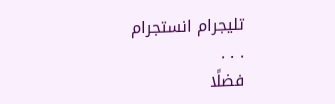تليجرام انستجرام
. . .
فضلًا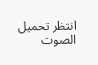انتظر تحميل الصوت